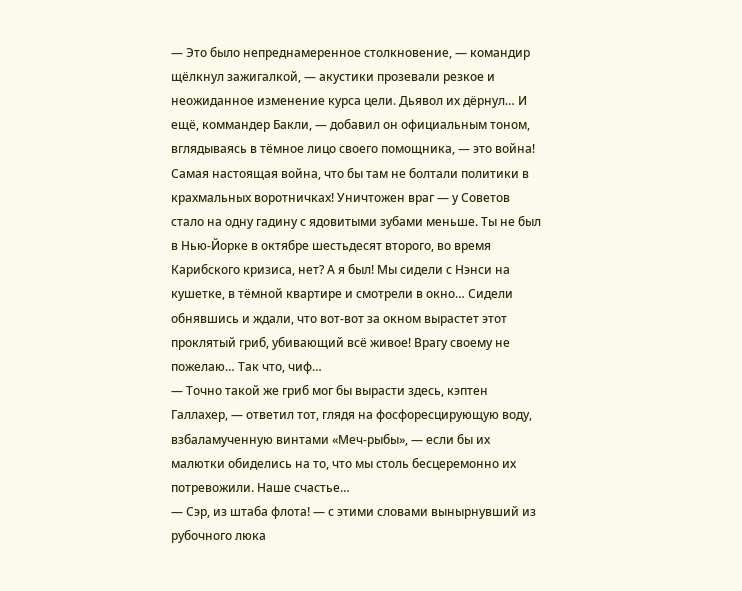— Это было непреднамеренное столкновение, — командир щёлкнул зажигалкой, — акустики прозевали резкое и неожиданное изменение курса цели. Дьявол их дёрнул… И ещё, коммандер Бакли, — добавил он официальным тоном, вглядываясь в тёмное лицо своего помощника, — это война! Самая настоящая война, что бы там не болтали политики в крахмальных воротничках! Уничтожен враг — у Советов стало на одну гадину с ядовитыми зубами меньше. Ты не был в Нью-Йорке в октябре шестьдесят второго, во время Карибского кризиса, нет? А я был! Мы сидели с Нэнси на кушетке, в тёмной квартире и смотрели в окно… Сидели обнявшись и ждали, что вот-вот за окном вырастет этот проклятый гриб, убивающий всё живое! Врагу своему не пожелаю… Так что, чиф…
— Точно такой же гриб мог бы вырасти здесь, кэптен Галлахер, — ответил тот, глядя на фосфоресцирующую воду, взбаламученную винтами «Меч-рыбы», — если бы их малютки обиделись на то, что мы столь бесцеремонно их потревожили. Наше счастье…
— Сэр, из штаба флота! — с этими словами вынырнувший из рубочного люка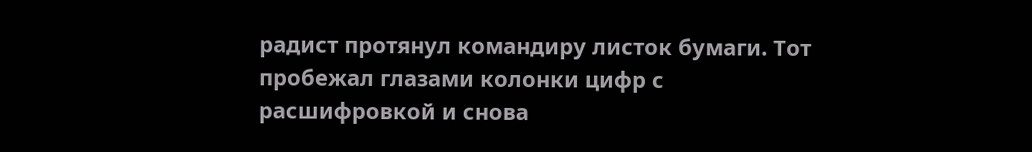радист протянул командиру листок бумаги. Тот пробежал глазами колонки цифр с расшифровкой и снова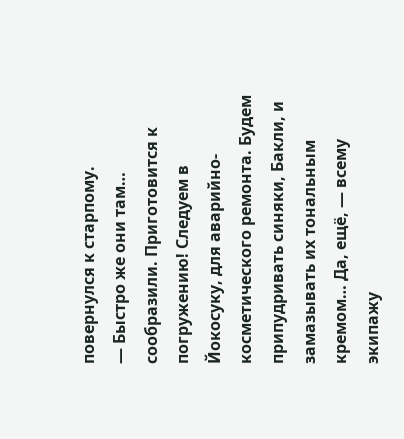повернулся к старпому.
— Быстро же они там… сообразили. Приготовится к погружению! Следуем в Йокосуку, для аварийно-косметического ремонта. Будем припудривать синяки, Бакли, и замазывать их тональным кремом… Да, ещё, — всему экипажу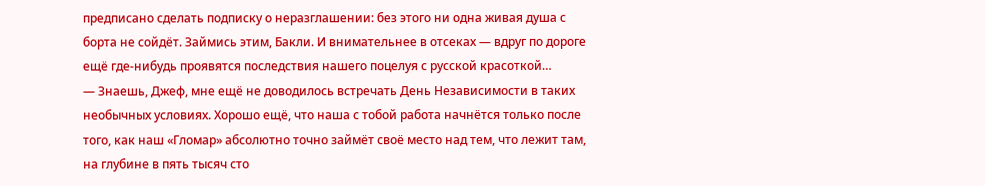предписано сделать подписку о неразглашении: без этого ни одна живая душа с борта не сойдёт. Займись этим, Бакли. И внимательнее в отсеках — вдруг по дороге ещё где-нибудь проявятся последствия нашего поцелуя с русской красоткой…
— Знаешь, Джеф, мне ещё не доводилось встречать День Независимости в таких необычных условиях. Хорошо ещё, что наша с тобой работа начнётся только после того, как наш «Гломар» абсолютно точно займёт своё место над тем, что лежит там, на глубине в пять тысяч сто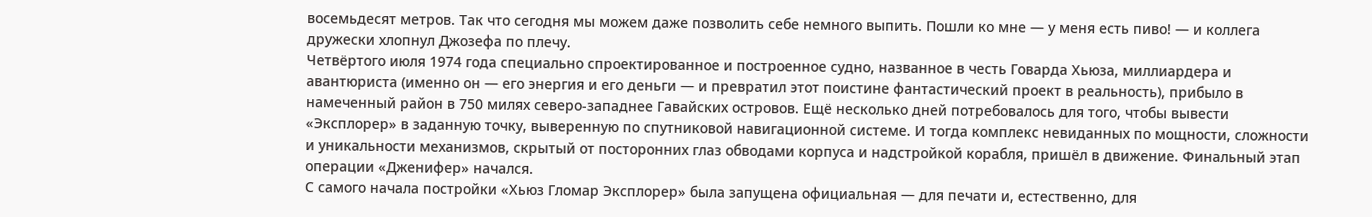восемьдесят метров. Так что сегодня мы можем даже позволить себе немного выпить. Пошли ко мне — у меня есть пиво! — и коллега дружески хлопнул Джозефа по плечу.
Четвёртого июля 1974 года специально спроектированное и построенное судно, названное в честь Говарда Хьюза, миллиардера и авантюриста (именно он — его энергия и его деньги — и превратил этот поистине фантастический проект в реальность), прибыло в намеченный район в 750 милях северо-западнее Гавайских островов. Ещё несколько дней потребовалось для того, чтобы вывести «Эксплорер» в заданную точку, выверенную по спутниковой навигационной системе. И тогда комплекс невиданных по мощности, сложности и уникальности механизмов, скрытый от посторонних глаз обводами корпуса и надстройкой корабля, пришёл в движение. Финальный этап операции «Дженифер» начался.
С самого начала постройки «Хьюз Гломар Эксплорер» была запущена официальная — для печати и, естественно, для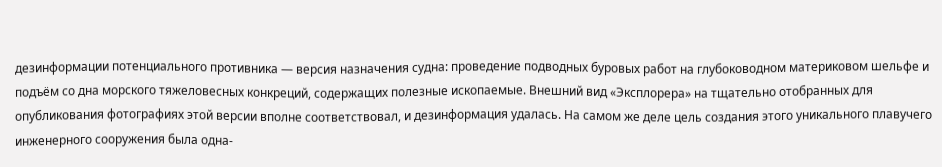дезинформации потенциального противника — версия назначения судна: проведение подводных буровых работ на глубоководном материковом шельфе и подъём со дна морского тяжеловесных конкреций, содержащих полезные ископаемые. Внешний вид «Эксплорера» на тщательно отобранных для опубликования фотографиях этой версии вполне соответствовал, и дезинформация удалась. На самом же деле цель создания этого уникального плавучего инженерного сооружения была одна-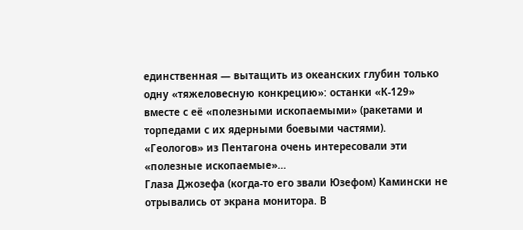единственная — вытащить из океанских глубин только одну «тяжеловесную конкрецию»: останки «К-129» вместе с её «полезными ископаемыми» (ракетами и торпедами с их ядерными боевыми частями). «Геологов» из Пентагона очень интересовали эти «полезные ископаемые»…
Глаза Джозефа (когда-то его звали Юзефом) Камински не отрывались от экрана монитора. В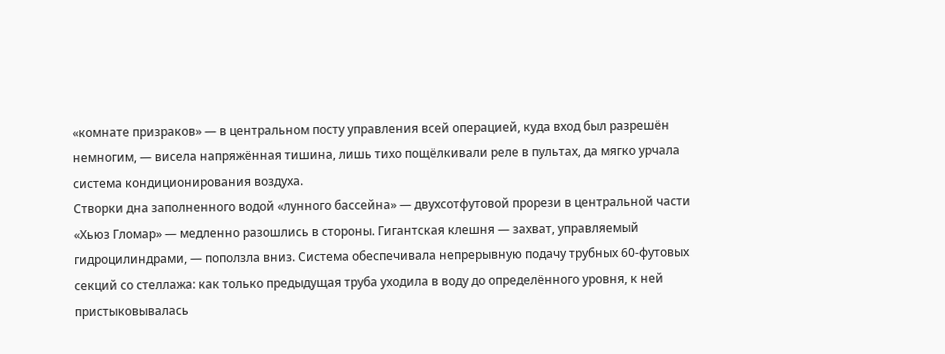«комнате призраков» — в центральном посту управления всей операцией, куда вход был разрешён немногим, — висела напряжённая тишина, лишь тихо пощёлкивали реле в пультах, да мягко урчала система кондиционирования воздуха.
Створки дна заполненного водой «лунного бассейна» — двухсотфутовой прорези в центральной части «Хьюз Гломар» — медленно разошлись в стороны. Гигантская клешня — захват, управляемый гидроцилиндрами, — поползла вниз. Система обеспечивала непрерывную подачу трубных 60-футовых секций со стеллажа: как только предыдущая труба уходила в воду до определённого уровня, к ней пристыковывалась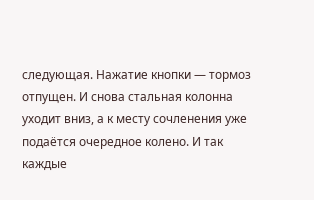следующая. Нажатие кнопки — тормоз отпущен. И снова стальная колонна уходит вниз, а к месту сочленения уже подаётся очередное колено. И так каждые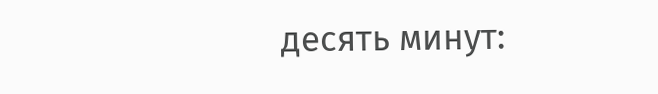десять минут: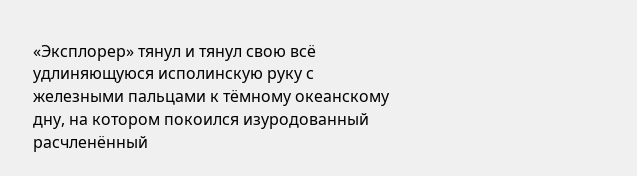«Эксплорер» тянул и тянул свою всё удлиняющуюся исполинскую руку с железными пальцами к тёмному океанскому дну, на котором покоился изуродованный расчленённый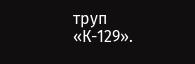труп «К-129».